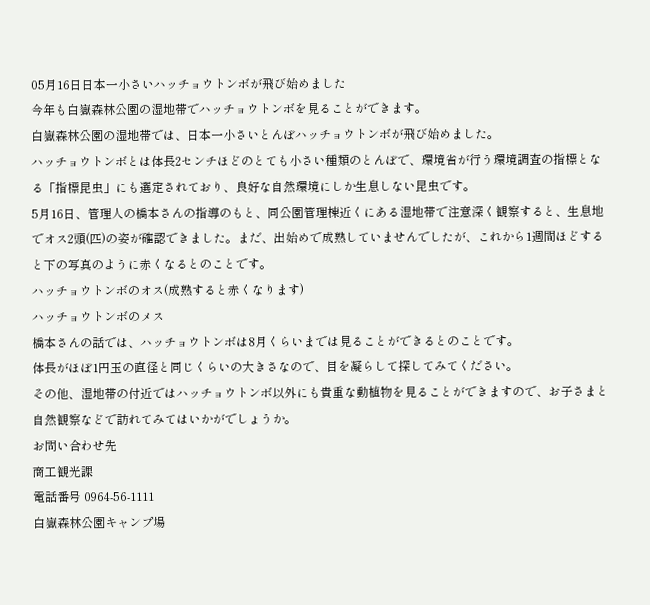05月16日日本一小さいハッチョウトンボが飛び始めました
今年も白嶽森林公園の湿地帯でハッチョウトンボを見ることができます。
白嶽森林公園の湿地帯では、日本一小さいとんぼハッチョウトンボが飛び始めました。
ハッチョウトンボとは体長2センチほどのとても小さい種類のとんぼで、環境省が行う環境調査の指標となる「指標昆虫」にも選定されており、良好な自然環境にしか生息しない昆虫です。
5月16日、管理人の橋本さんの指導のもと、同公園管理棟近くにある湿地帯で注意深く観察すると、生息地でオス2頭(匹)の姿が確認できました。まだ、出始めで成熟していませんでしたが、これから1週間ほどすると下の写真のように赤くなるとのことです。
ハッチョウトンボのオス(成熟すると赤くなります)
ハッチョウトンボのメス
橋本さんの話では、ハッチョウトンボは8月くらいまでは見ることができるとのことです。
体長がほぼ1円玉の直径と同じくらいの大きさなので、目を凝らして探してみてください。
その他、湿地帯の付近ではハッチョウトンボ以外にも貴重な動植物を見ることができますので、お子さまと自然観察などで訪れてみてはいかがでしょうか。
お問い合わせ先
商工観光課
電話番号 0964-56-1111
白嶽森林公園キャンプ場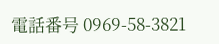電話番号 0969-58-3821